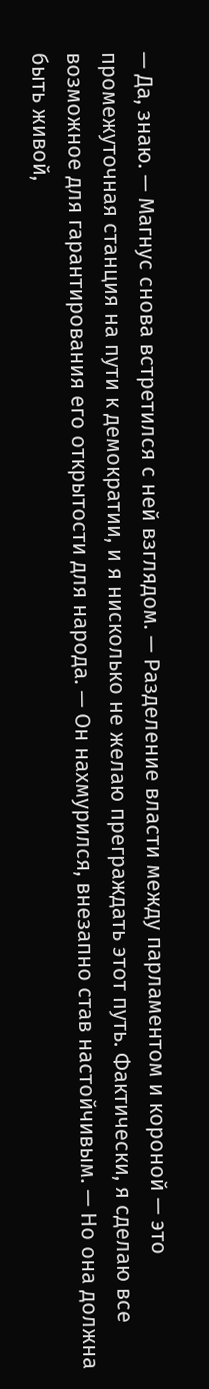— Да, знаю. — Магнус снова встретился с ней взглядом. — Разделение власти между парламентом и короной — это промежуточная станция на пути к демократии, и я нисколько не желаю преграждать этот путь. Фактически, я сделаю все возможное для гарантирования его открытости для народа. — Он нахмурился, внезапно став настойчивым. — Но она должна быть живой,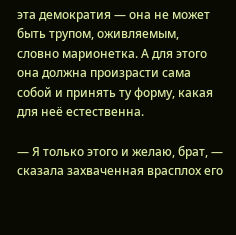эта демократия — она не может быть трупом, оживляемым, словно марионетка. А для этого она должна произрасти сама собой и принять ту форму, какая для неё естественна.

— Я только этого и желаю, брат, — сказала захваченная врасплох его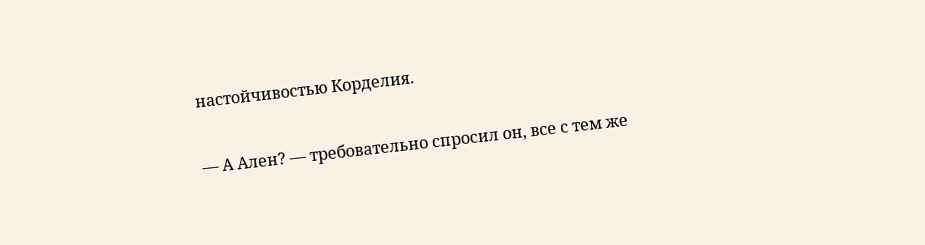настойчивостью Корделия.

— А Ален? — требовательно спросил он, все с тем же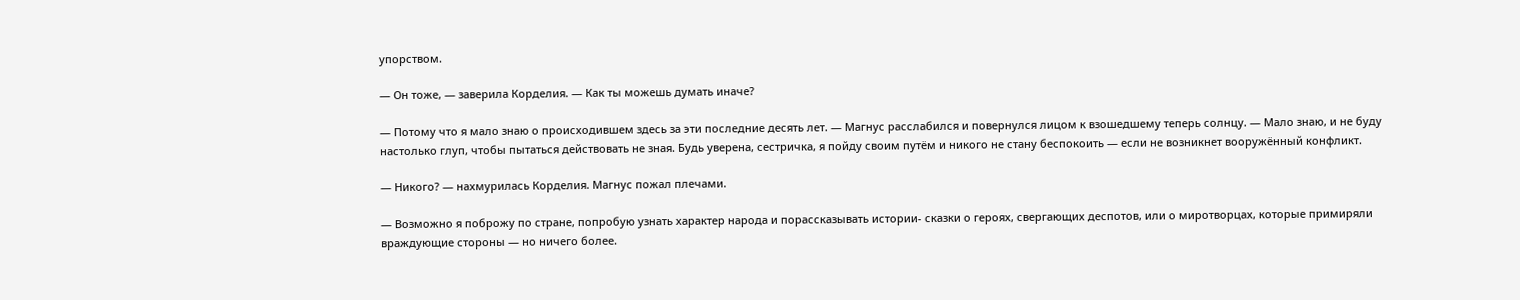упорством.

— Он тоже, — заверила Корделия. — Как ты можешь думать иначе?

— Потому что я мало знаю о происходившем здесь за эти последние десять лет. — Магнус расслабился и повернулся лицом к взошедшему теперь солнцу. — Мало знаю, и не буду настолько глуп, чтобы пытаться действовать не зная. Будь уверена, сестричка, я пойду своим путём и никого не стану беспокоить — если не возникнет вооружённый конфликт.

— Никого? — нахмурилась Корделия. Магнус пожал плечами.

— Возможно я поброжу по стране, попробую узнать характер народа и порассказывать истории- сказки о героях, свергающих деспотов, или о миротворцах, которые примиряли враждующие стороны — но ничего более.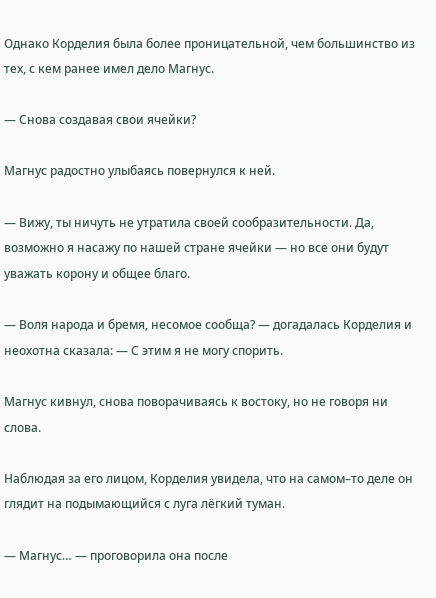Однако Корделия была более проницательной, чем большинство из тех, с кем ранее имел дело Магнус.

— Снова создавая свои ячейки?

Магнус радостно улыбаясь повернулся к ней.

— Вижу, ты ничуть не утратила своей сообразительности. Да, возможно я насажу по нашей стране ячейки — но все они будут уважать корону и общее благо.

— Воля народа и бремя, несомое сообща? — догадалась Корделия и неохотна сказала: — С этим я не могу спорить.

Магнус кивнул, снова поворачиваясь к востоку, но не говоря ни слова.

Наблюдая за его лицом, Корделия увидела, что на самом–то деле он глядит на подымающийся с луга лёгкий туман.

— Магнус… — проговорила она после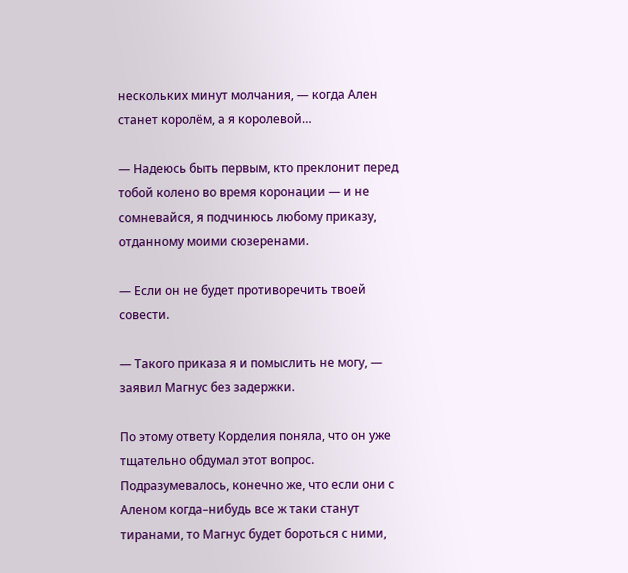нескольких минут молчания, — когда Ален станет королём, а я королевой…

— Надеюсь быть первым, кто преклонит перед тобой колено во время коронации — и не сомневайся, я подчинюсь любому приказу, отданному моими сюзеренами.

— Если он не будет противоречить твоей совести.

— Такого приказа я и помыслить не могу, — заявил Магнус без задержки.

По этому ответу Корделия поняла, что он уже тщательно обдумал этот вопрос. Подразумевалось, конечно же, что если они с Аленом когда–нибудь все ж таки станут тиранами, то Магнус будет бороться с ними,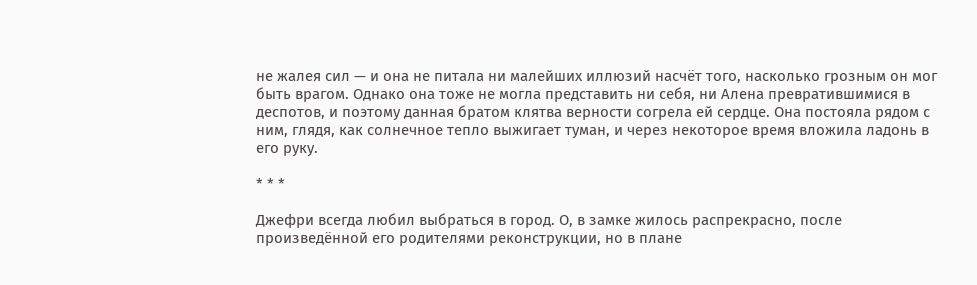не жалея сил — и она не питала ни малейших иллюзий насчёт того, насколько грозным он мог быть врагом. Однако она тоже не могла представить ни себя, ни Алена превратившимися в деспотов, и поэтому данная братом клятва верности согрела ей сердце. Она постояла рядом с ним, глядя, как солнечное тепло выжигает туман, и через некоторое время вложила ладонь в его руку.

* * *

Джефри всегда любил выбраться в город. О, в замке жилось распрекрасно, после произведённой его родителями реконструкции, но в плане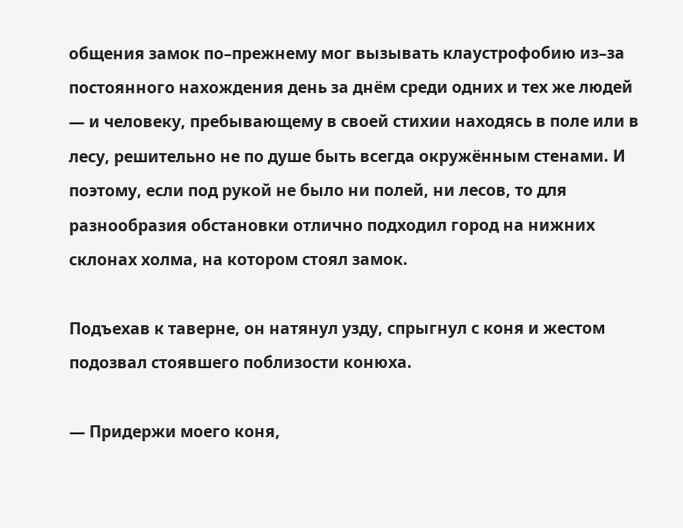общения замок по–прежнему мог вызывать клаустрофобию из–за постоянного нахождения день за днём среди одних и тех же людей — и человеку, пребывающему в своей стихии находясь в поле или в лесу, решительно не по душе быть всегда окружённым стенами. И поэтому, если под рукой не было ни полей, ни лесов, то для разнообразия обстановки отлично подходил город на нижних склонах холма, на котором стоял замок.

Подъехав к таверне, он натянул узду, спрыгнул с коня и жестом подозвал стоявшего поблизости конюха.

— Придержи моего коня,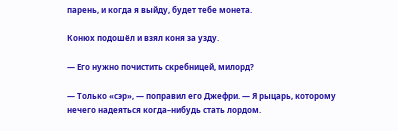парень, и когда я выйду, будет тебе монета.

Конюх подошёл и взял коня за узду.

— Его нужно почистить скребницей, милорд?

— Только «сэр», — поправил его Джефри. — Я рыцарь, которому нечего надеяться когда–нибудь стать лордом.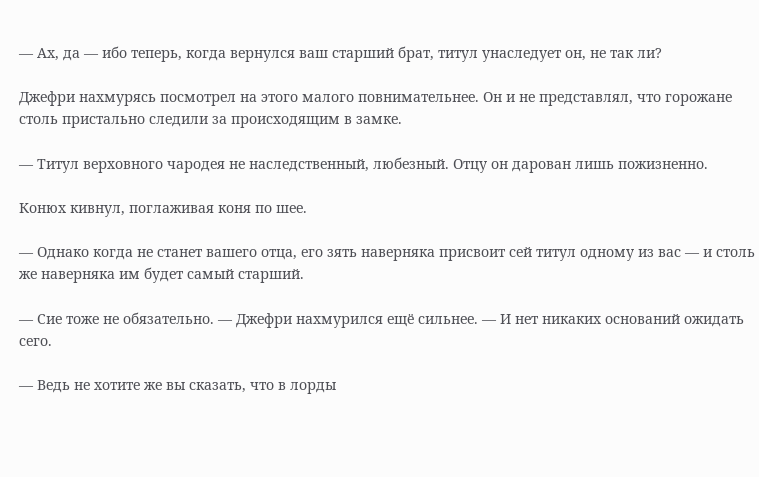— Ах, да — ибо теперь, когда вернулся ваш старший брат, титул унаследует он, не так ли?

Джефри нахмурясь посмотрел на этого малого повнимательнее. Он и не представлял, что горожане столь пристально следили за происходящим в замке.

— Титул верховного чародея не наследственный, любезный. Отцу он дарован лишь пожизненно.

Конюх кивнул, поглаживая коня по шее.

— Однако когда не станет вашего отца, его зять наверняка присвоит сей титул одному из вас — и столь же наверняка им будет самый старший.

— Сие тоже не обязательно. — Джефри нахмурился ещё сильнее. — И нет никаких оснований ожидать сего.

— Ведь не хотите же вы сказать, что в лорды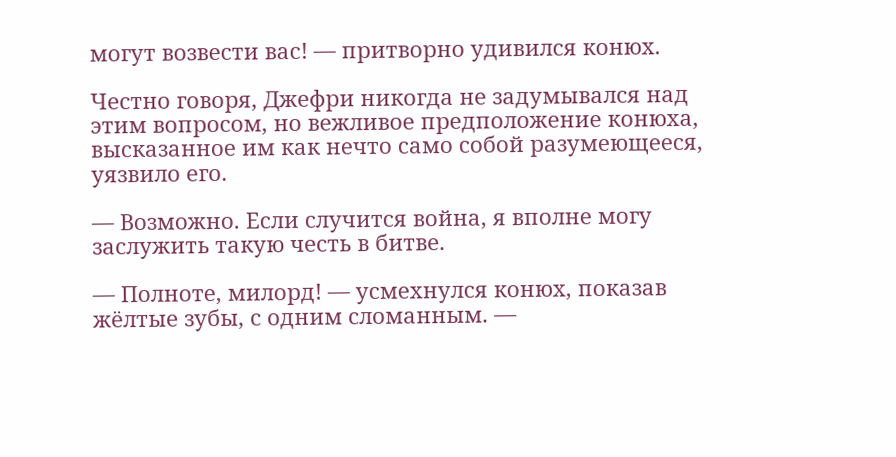могут возвести вас! — притворно удивился конюх.

Честно говоря, Джефри никогда не задумывался над этим вопросом, но вежливое предположение конюха, высказанное им как нечто само собой разумеющееся, уязвило его.

— Возможно. Если случится война, я вполне могу заслужить такую честь в битве.

— Полноте, милорд! — усмехнулся конюх, показав жёлтые зубы, с одним сломанным. —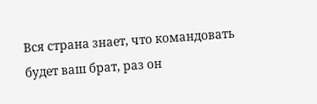Вся страна знает, что командовать будет ваш брат, раз он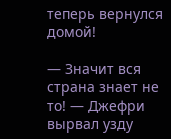теперь вернулся домой!

— Значит вся страна знает не то! — Джефри вырвал узду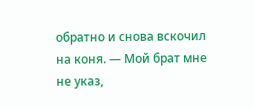обратно и снова вскочил на коня. — Мой брат мне не указ,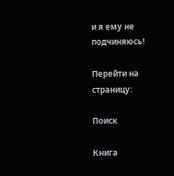и я ему не подчиняюсь!

Перейти на страницу:

Поиск

Книга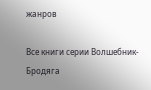жанров

Все книги серии Волшебник-Бродяга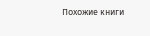Похожие книги